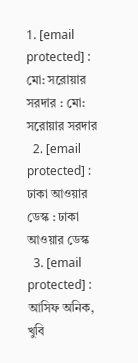1. [email protected] : মো: সরোয়ার সরদার : মো: সরোয়ার সরদার
  2. [email protected] : ঢাকা আওয়ার ডেস্ক : ঢাকা আওয়ার ডেস্ক
  3. [email protected] : আসিফ অনিক, খুবি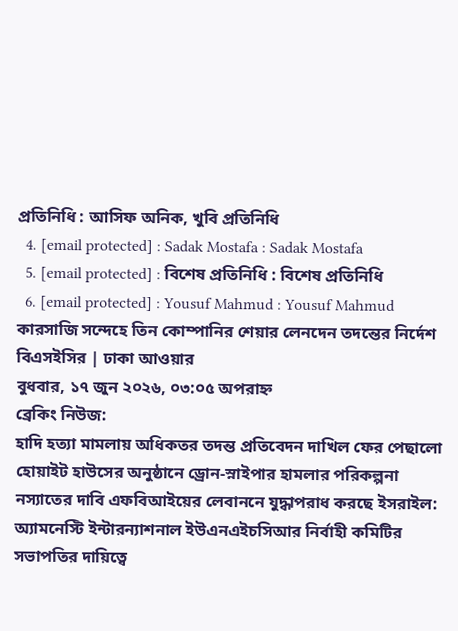প্রতিনিধি : আসিফ অনিক, খুবি প্রতিনিধি
  4. [email protected] : Sadak Mostafa : Sadak Mostafa
  5. [email protected] : বিশেষ প্রতিনিধি : বিশেষ প্রতিনিধি
  6. [email protected] : Yousuf Mahmud : Yousuf Mahmud
কারসাজি সন্দেহে তিন কোম্পানির শেয়ার লেনদেন তদন্তের নির্দেশ বিএসইসির | ঢাকা আওয়ার
বুধবার, ১৭ জুন ২০২৬, ০৩:০৫ অপরাহ্ন
ব্রেকিং নিউজ:
হাদি হত্যা মামলায় অধিকতর তদন্ত প্রতিবেদন দাখিল ফের পেছালো হোয়াইট হাউসের অনুষ্ঠানে ড্রোন-স্নাইপার হামলার পরিকল্পনা নস্যাতের দাবি এফবিআইয়ের লেবাননে যুদ্ধাপরাধ করছে ইসরাইল: অ্যামনেস্টি ইন্টারন্যাশনাল ইউএনএইচসিআর নির্বাহী কমিটির সভাপতির দায়িত্বে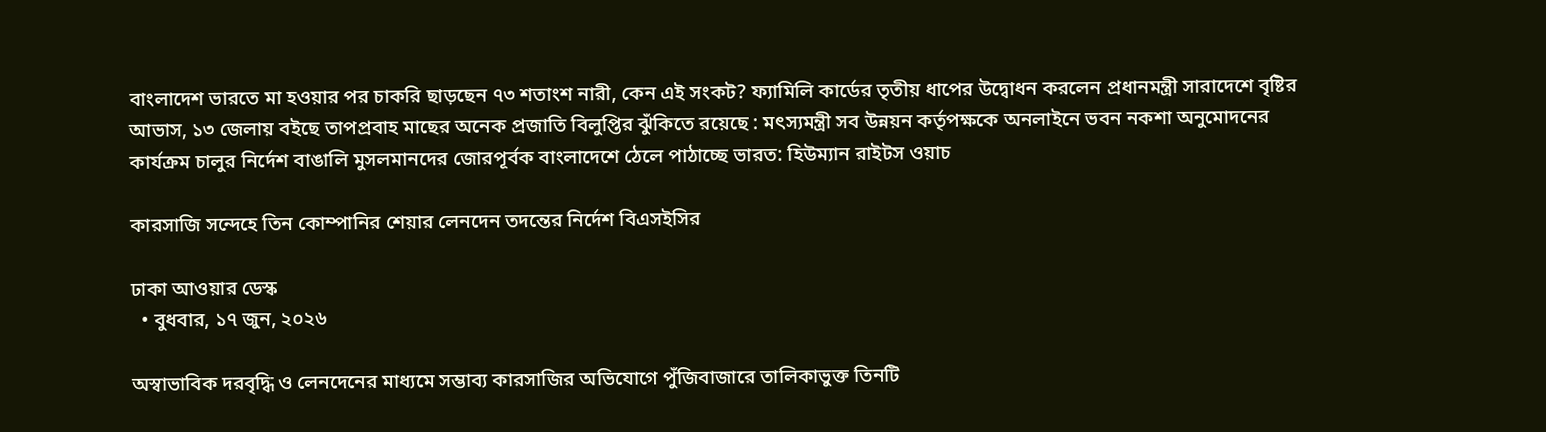বাংলাদেশ ভারতে মা হওয়ার পর চাকরি ছাড়ছেন ৭৩ শতাংশ নারী, কেন এই সংকট? ফ্যামিলি কার্ডের তৃতীয় ধাপের উদ্বোধন করলেন প্রধানমন্ত্রী সারাদেশে বৃষ্টির আভাস, ১৩ জেলায় বইছে তাপপ্রবাহ মাছের অনেক প্রজাতি বিলুপ্তির ঝুঁকিতে রয়েছে : মৎস্যমন্ত্রী সব উন্নয়ন কর্তৃপক্ষকে অনলাইনে ভবন নকশা অনুমোদনের কার্যক্রম চালুর নির্দেশ বাঙালি মুসলমানদের জোরপূর্বক বাংলাদেশে ঠেলে পাঠাচ্ছে ভারত: হিউম্যান রাইটস ওয়াচ

কারসাজি সন্দেহে তিন কোম্পানির শেয়ার লেনদেন তদন্তের নির্দেশ বিএসইসির

ঢাকা আওয়ার ডেস্ক
  • বুধবার, ১৭ জুন, ২০২৬

অস্বাভাবিক দরবৃদ্ধি ও লেনদেনের মাধ্যমে সম্ভাব্য কারসাজির অভিযোগে পুঁজিবাজারে তালিকাভুক্ত তিনটি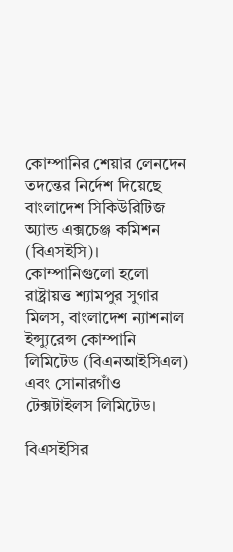কোম্পানির শেয়ার লেনদেন তদন্তের নির্দেশ দিয়েছে বাংলাদেশ সিকিউরিটিজ অ্যান্ড এক্সচেঞ্জ কমিশন (বিএসইসি)। কোম্পানিগুলো হলো রাষ্ট্রায়ত্ত শ্যামপুর সুগার মিলস, বাংলাদেশ ন্যাশনাল ইন্স্যুরেন্স কোম্পানি লিমিটেড (বিএনআইসিএল) এবং সোনারগাঁও টেক্সটাইলস লিমিটেড।

বিএসইসির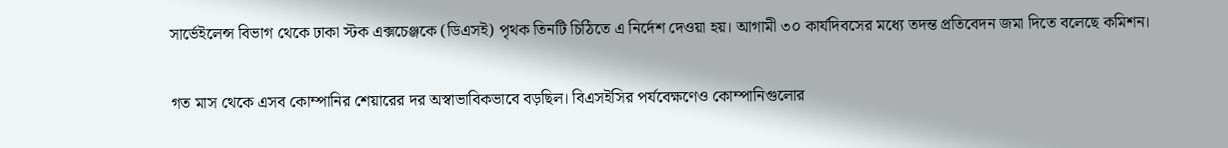সার্ভেইলেন্স বিভাগ থেকে ঢাকা স্টক এক্সচেঞ্জকে (ডিএসই) পৃথক তিনটি চিঠিতে এ নির্দেশ দেওয়া হয়। আগামী ৩০ কার্যদিবসের মধ্যে তদন্ত প্রতিবেদন জমা দিতে বলেছে কমিশন।

গত মাস থেকে এসব কোম্পানির শেয়ারের দর অস্বাভাবিকভাবে বড়ছিল। বিএসইসির পর্যবেক্ষণেও কোম্পানিগুলোর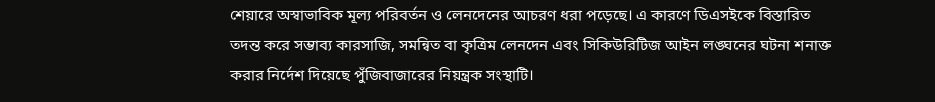শেয়ারে অস্বাভাবিক মূল্য পরিবর্তন ও লেনদেনের আচরণ ধরা পড়েছে। এ কারণে ডিএসইকে বিস্তারিত তদন্ত করে সম্ভাব্য কারসাজি, সমন্বিত বা কৃত্রিম লেনদেন এবং সিকিউরিটিজ আইন লঙ্ঘনের ঘটনা শনাক্ত করার নির্দেশ দিয়েছে পুঁজিবাজারের নিয়ন্ত্রক সংস্থাটি।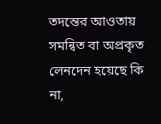তদন্তের আওতায় সমন্বিত বা অপ্রকৃত লেনদেন হয়েছে কি না,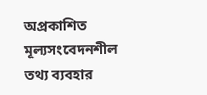অপ্রকাশিত মূল্যসংবেদনশীল তথ্য ব্যবহার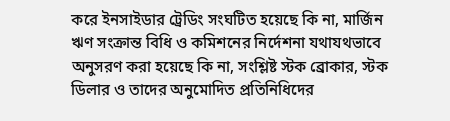করে ইনসাইডার ট্রেডিং সংঘটিত হয়েছে কি না, মার্জিন ঋণ সংক্রান্ত বিধি ও কমিশনের নির্দেশনা যথাযথভাবে অনুসরণ করা হয়েছে কি না, সংশ্লিষ্ট স্টক ব্রোকার, স্টক ডিলার ও তাদের অনুমোদিত প্রতিনিধিদের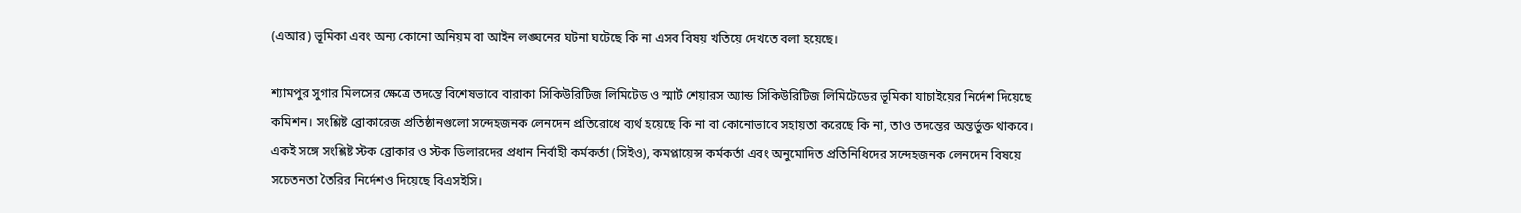(এআর) ভূমিকা এবং অন্য কোনো অনিয়ম বা আইন লঙ্ঘনের ঘটনা ঘটেছে কি না এসব বিষয় খতিয়ে দেখতে বলা হয়েছে।

শ্যামপুর সুগার মিলসের ক্ষেত্রে তদন্তে বিশেষভাবে বারাকা সিকিউরিটিজ লিমিটেড ও স্মার্ট শেয়ারস অ্যান্ড সিকিউরিটিজ লিমিটেডের ভূমিকা যাচাইয়ের নির্দেশ দিয়েছে কমিশন। সংশ্লিষ্ট ব্রোকারেজ প্রতিষ্ঠানগুলো সন্দেহজনক লেনদেন প্রতিরোধে ব্যর্থ হয়েছে কি না বা কোনোভাবে সহায়তা করেছে কি না, তাও তদন্তের অন্তর্ভুক্ত থাকবে। একই সঙ্গে সংশ্লিষ্ট স্টক ব্রোকার ও স্টক ডিলারদের প্রধান নির্বাহী কর্মকর্তা (সিইও), কমপ্লায়েন্স কর্মকর্তা এবং অনুমোদিত প্রতিনিধিদের সন্দেহজনক লেনদেন বিষয়ে সচেতনতা তৈরির নির্দেশও দিয়েছে বিএসইসি।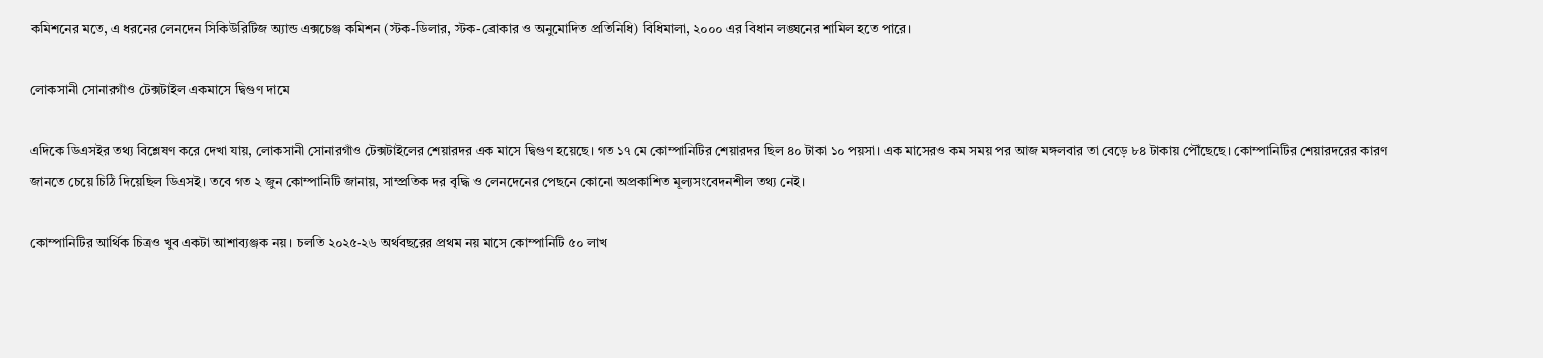কমিশনের মতে, এ ধরনের লেনদেন সিকিউরিটিজ অ্যান্ড এক্সচেঞ্জ কমিশন (স্টক-ডিলার, স্টক-ব্রোকার ও অনুমোদিত প্রতিনিধি) বিধিমালা, ২০০০ এর বিধান লঙ্ঘনের শামিল হতে পারে।

লোকসানী সোনারগাঁও টেক্সটাইল একমাসে দ্বিগুণ দামে

এদিকে ডিএসইর তথ্য বিশ্লেষণ করে দেখা যায়, লোকসানী সোনারগাঁও টেক্সটাইলের শেয়ারদর এক মাসে দ্বিগুণ হয়েছে। গত ১৭ মে কোম্পানিটির শেয়ারদর ছিল ৪০ টাকা ১০ পয়সা। এক মাসেরও কম সময় পর আজ মঙ্গলবার তা বেড়ে ৮৪ টাকায় পৌঁছেছে। কোম্পানিটির শেয়ারদরের কারণ জানতে চেয়ে চিঠি দিয়েছিল ডিএসই। তবে গত ২ জুন কোম্পানিটি জানায়, সাম্প্রতিক দর বৃদ্ধি ও লেনদেনের পেছনে কোনো অপ্রকাশিত মূল্যসংবেদনশীল তথ্য নেই।

কোম্পানিটির আর্থিক চিত্রও খুব একটা আশাব্যঞ্জক নয়। চলতি ২০২৫-২৬ অর্থবছরের প্রথম নয় মাসে কোম্পানিটি ৫০ লাখ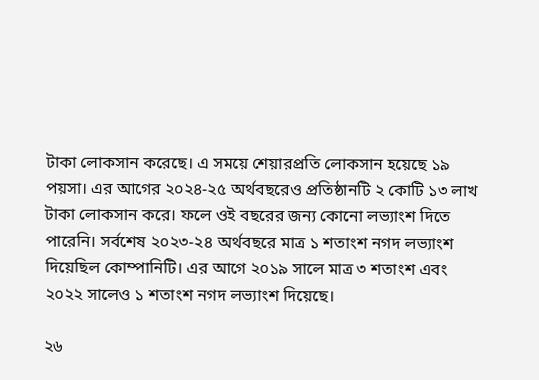টাকা লোকসান করেছে। এ সময়ে শেয়ারপ্রতি লোকসান হয়েছে ১৯ পয়সা। এর আগের ২০২৪-২৫ অর্থবছরেও প্রতিষ্ঠানটি ২ কোটি ১৩ লাখ টাকা লোকসান করে। ফলে ওই বছরের জন্য কোনো লভ্যাংশ দিতে পারেনি। সর্বশেষ ২০২৩-২৪ অর্থবছরে মাত্র ১ শতাংশ নগদ লভ্যাংশ দিয়েছিল কোম্পানিটি। এর আগে ২০১৯ সালে মাত্র ৩ শতাংশ এবং ২০২২ সালেও ১ শতাংশ নগদ লভ্যাংশ দিয়েছে।

২৬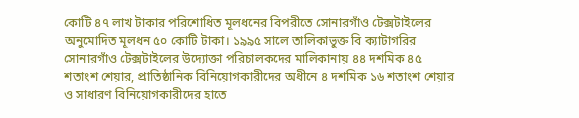কোটি ৪৭ লাখ টাকার পরিশোধিত মূলধনের বিপরীতে সোনারগাঁও টেক্সটাইলের অনুমোদিত মূলধন ৫০ কোটি টাকা। ১৯৯৫ সালে তালিকাভুক্ত বি ক্যাটাগরির সোনারগাঁও টেক্সটাইলের উদ্যোক্তা পরিচালকদের মালিকানায় ৪৪ দশমিক ৪৫ শতাংশ শেয়ার, প্রাতিষ্ঠানিক বিনিয়োগকারীদের অধীনে ৪ দশমিক ১৬ শতাংশ শেয়ার ও সাধারণ বিনিয়োগকারীদের হাতে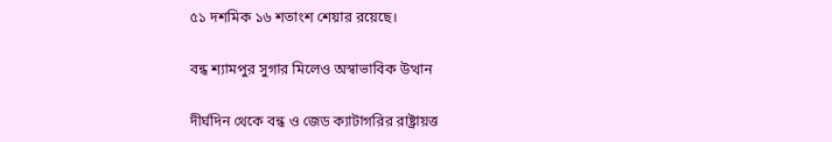৫১ দশমিক ১৬ শতাংশ শেয়ার রয়েছে।

বন্ধ শ্যামপুর সুগার মিলেও অস্বাভাবিক উত্থান

দীর্ঘদিন থেকে বন্ধ ও জেড ক্যাটাগরির রাষ্ট্রায়ত্ত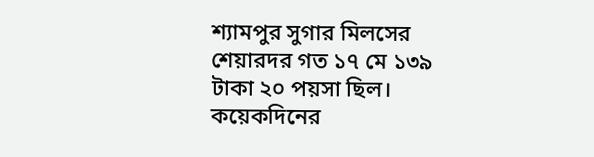শ্যামপুর সুগার মিলসের শেয়ারদর গত ১৭ মে ১৩৯ টাকা ২০ পয়সা ছিল। কয়েকদিনের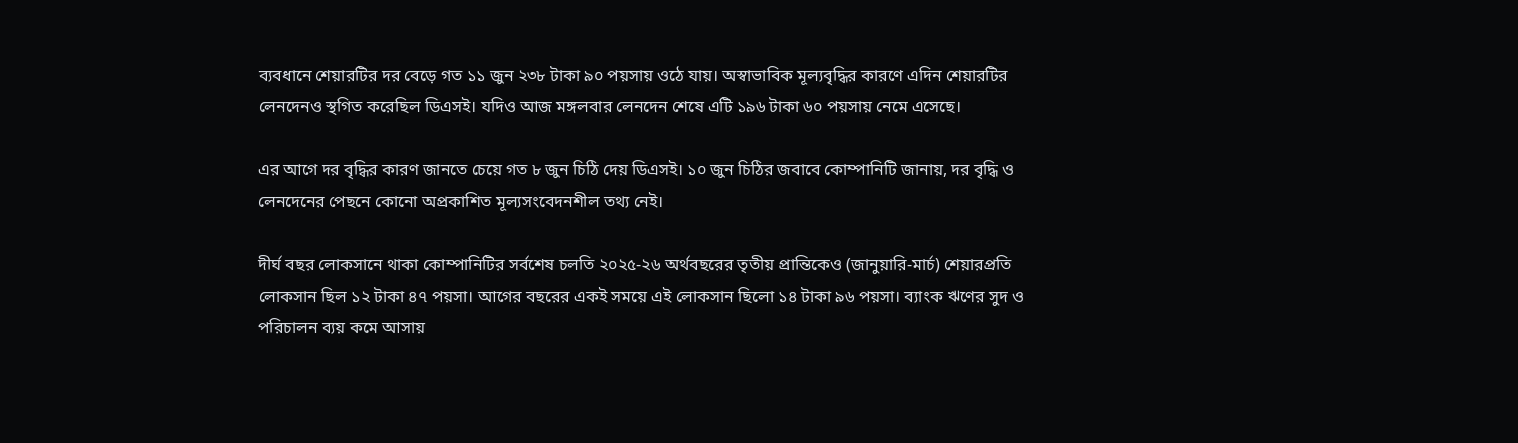ব্যবধানে শেয়ারটির দর বেড়ে গত ১১ জুন ২৩৮ টাকা ৯০ পয়সায় ওঠে যায়। অস্বাভাবিক মূল্যবৃদ্ধির কারণে এদিন শেয়ারটির লেনদেনও স্থগিত করেছিল ডিএসই। যদিও আজ মঙ্গলবার লেনদেন শেষে এটি ১৯৬ টাকা ৬০ পয়সায় নেমে এসেছে।

এর আগে দর বৃদ্ধির কারণ জানতে চেয়ে গত ৮ জুন চিঠি দেয় ডিএসই। ১০ জুন চিঠির জবাবে কোম্পানিটি জানায়, দর বৃদ্ধি ও লেনদেনের পেছনে কোনো অপ্রকাশিত মূল্যসংবেদনশীল তথ্য নেই।

দীর্ঘ বছর লোকসানে থাকা কোম্পানিটির সর্বশেষ চলতি ২০২৫-২৬ অর্থবছরের তৃতীয় প্রান্তিকেও (জানুয়ারি-মার্চ) শেয়ারপ্রতি লোকসান ছিল ১২ টাকা ৪৭ পয়সা। আগের বছরের একই সময়ে এই লোকসান ছিলো ১৪ টাকা ৯৬ পয়সা। ব্যাংক ঋণের সুদ ও পরিচালন ব্যয় কমে আসায়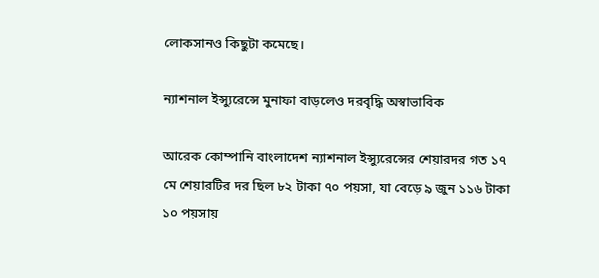লোকসানও কিছুটা কমেছে।

ন্যাশনাল ইন্স্যুরেন্সে মুনাফা বাড়লেও দরবৃদ্ধি অস্বাভাবিক

আরেক কোম্পানি বাংলাদেশ ন্যাশনাল ইন্স্যুরেন্সের শেয়ারদর গত ১৭ মে শেয়ারটির দর ছিল ৮২ টাকা ৭০ পয়সা, যা বেড়ে ৯ জুন ১১৬ টাকা ১০ পয়সায়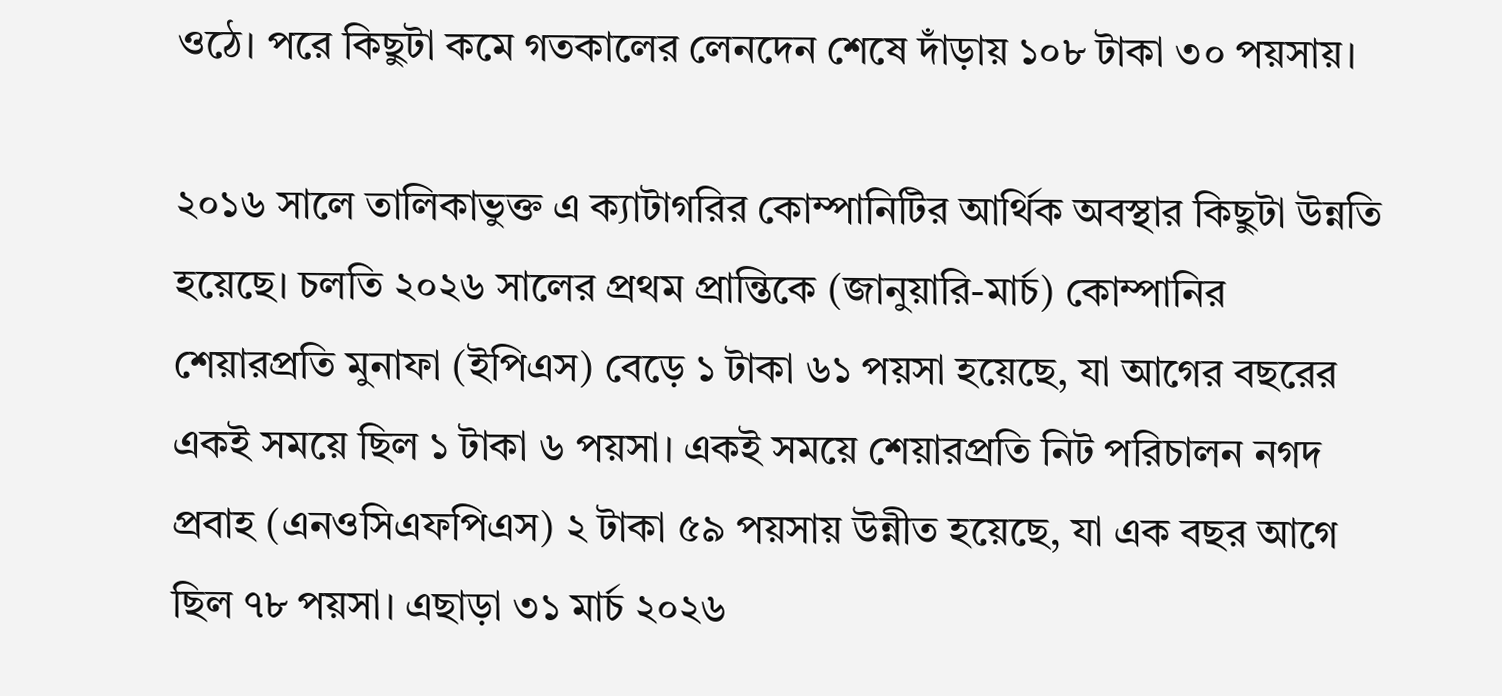ওঠে। পরে কিছুটা কমে গতকালের লেনদেন শেষে দাঁড়ায় ১০৮ টাকা ৩০ পয়সায়।

২০১৬ সালে তালিকাভুক্ত এ ক্যাটাগরির কোম্পানিটির আর্থিক অবস্থার কিছুটা উন্নতি হয়েছে। চলতি ২০২৬ সালের প্রথম প্রান্তিকে (জানুয়ারি-মার্চ) কোম্পানির শেয়ারপ্রতি মুনাফা (ইপিএস) বেড়ে ১ টাকা ৬১ পয়সা হয়েছে, যা আগের বছরের একই সময়ে ছিল ১ টাকা ৬ পয়সা। একই সময়ে শেয়ারপ্রতি নিট পরিচালন নগদ প্রবাহ (এনওসিএফপিএস) ২ টাকা ৫৯ পয়সায় উন্নীত হয়েছে, যা এক বছর আগে ছিল ৭৮ পয়সা। এছাড়া ৩১ মার্চ ২০২৬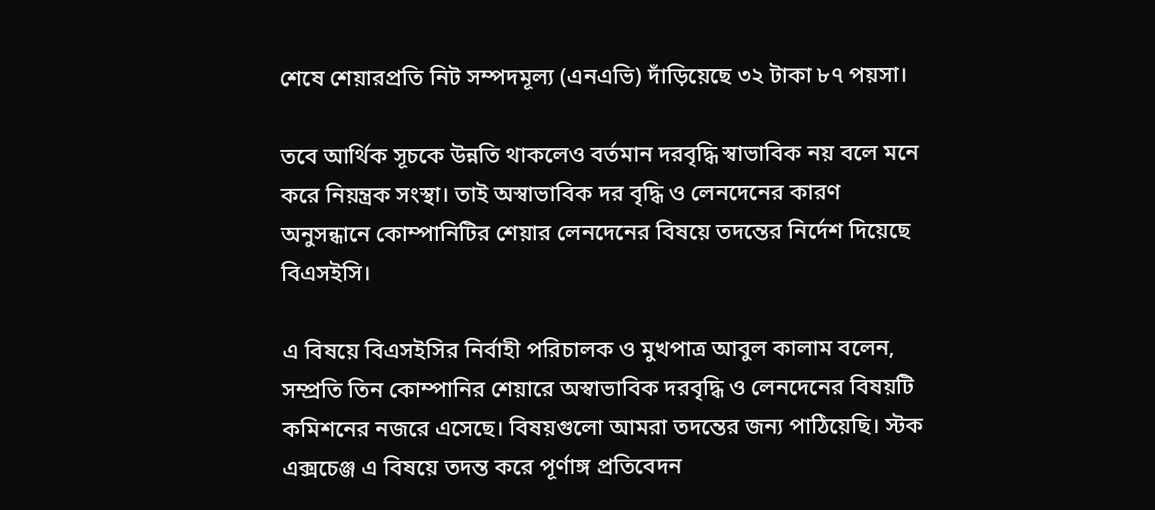শেষে শেয়ারপ্রতি নিট সম্পদমূল্য (এনএভি) দাঁড়িয়েছে ৩২ টাকা ৮৭ পয়সা।

তবে আর্থিক সূচকে উন্নতি থাকলেও বর্তমান দরবৃদ্ধি স্বাভাবিক নয় বলে মনে করে নিয়ন্ত্রক সংস্থা। তাই অস্বাভাবিক দর বৃদ্ধি ও লেনদেনের কারণ অনুসন্ধানে কোম্পানিটির শেয়ার লেনদেনের বিষয়ে তদন্তের নির্দেশ দিয়েছে বিএসইসি।

এ বিষয়ে বিএসইসির নির্বাহী পরিচালক ও মুখপাত্র আবুল কালাম বলেন, সম্প্রতি তিন কোম্পানির শেয়ারে অস্বাভাবিক দরবৃদ্ধি ও লেনদেনের বিষয়টি কমিশনের নজরে এসেছে। বিষয়গুলো আমরা তদন্তের জন্য পাঠিয়েছি। স্টক এক্সচেঞ্জ এ বিষয়ে তদন্ত করে পূর্ণাঙ্গ প্রতিবেদন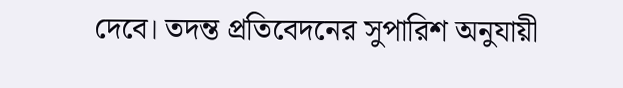দেবে। তদন্ত প্রতিবেদনের সুপারিশ অনুযায়ী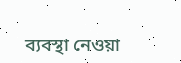ব্যবস্থা নেওয়া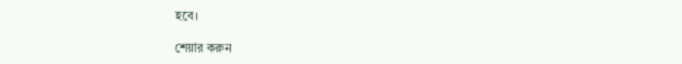হবে।

শেয়ার করুন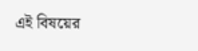এই বিষয়ের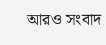আরও সংবাদ